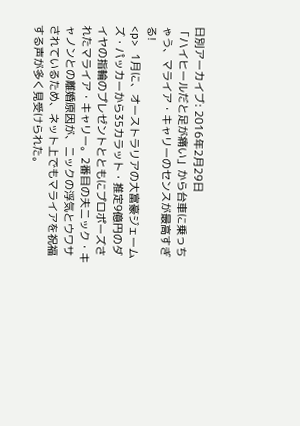日別アーカイブ: 2016年2月29日
「ハイヒールだと足が痛い」から台車に乗っちゃう、マライア・キャリーのセンスが最高すぎる!
<p> 1月に、オーストラリアの大富豪ジェームズ・パッカーから35カラット・推定9億円のダイヤの指輪のプレゼントとともにプロポーズされたマライア・キャリー。2番目の夫ニック・キャノンとの離婚原因が、ニックの浮気とウワサされているため、ネット上でもマライアを祝福する声が多く見受けられた。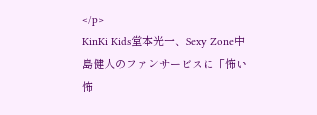</p>
KinKi Kids堂本光一、Sexy Zone中島健人のファンサービスに「怖い怖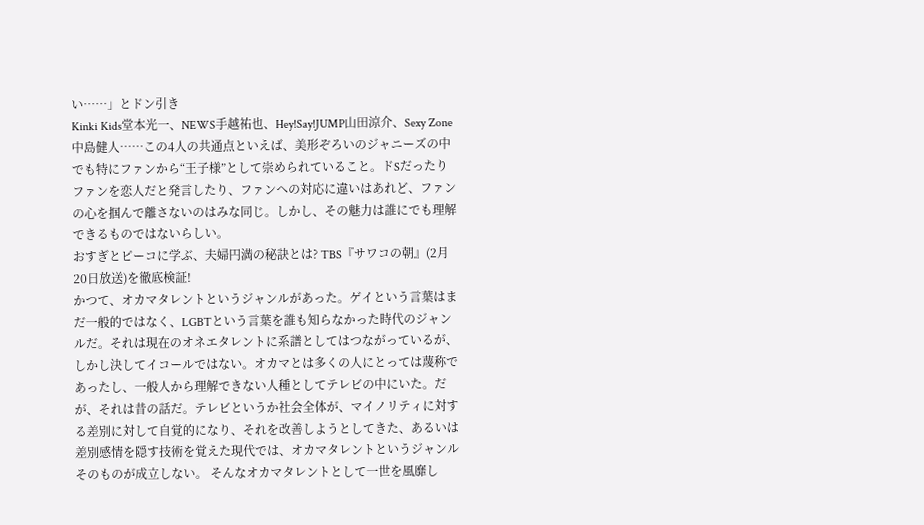い……」とドン引き
Kinki Kids堂本光一、NEWS手越祐也、Hey!Say!JUMP山田涼介、Sexy Zone中島健人……この4人の共通点といえば、美形ぞろいのジャニーズの中でも特にファンから“王子様”として崇められていること。ドSだったりファンを恋人だと発言したり、ファンへの対応に違いはあれど、ファンの心を掴んで離さないのはみな同じ。しかし、その魅力は誰にでも理解できるものではないらしい。
おすぎとピーコに学ぶ、夫婦円満の秘訣とは? TBS『サワコの朝』(2月20日放送)を徹底検証!
かつて、オカマタレントというジャンルがあった。ゲイという言葉はまだ一般的ではなく、LGBTという言葉を誰も知らなかった時代のジャンルだ。それは現在のオネエタレントに系譜としてはつながっているが、しかし決してイコールではない。オカマとは多くの人にとっては蔑称であったし、一般人から理解できない人種としてテレビの中にいた。だが、それは昔の話だ。テレビというか社会全体が、マイノリティに対する差別に対して自覚的になり、それを改善しようとしてきた、あるいは差別感情を隠す技術を覚えた現代では、オカマタレントというジャンルそのものが成立しない。 そんなオカマタレントとして一世を風靡し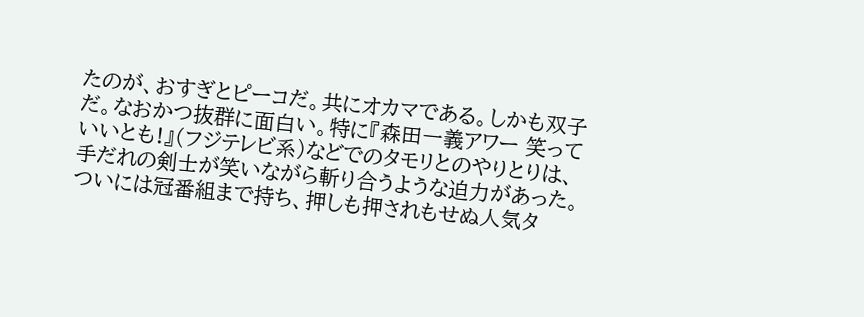たのが、おすぎとピーコだ。共にオカマである。しかも双子だ。なおかつ抜群に面白い。特に『森田一義アワー 笑っていいとも!』(フジテレビ系)などでのタモリとのやりとりは、手だれの剣士が笑いながら斬り合うような迫力があった。ついには冠番組まで持ち、押しも押されもせぬ人気タ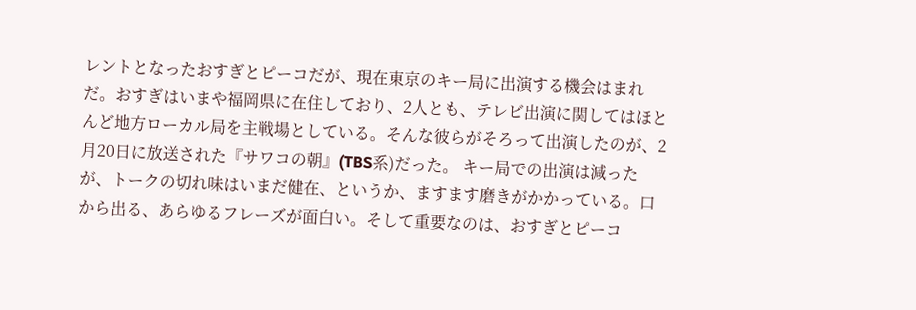レントとなったおすぎとピーコだが、現在東京のキー局に出演する機会はまれだ。おすぎはいまや福岡県に在住しており、2人とも、テレビ出演に関してはほとんど地方ローカル局を主戦場としている。そんな彼らがそろって出演したのが、2月20日に放送された『サワコの朝』(TBS系)だった。 キー局での出演は減ったが、トークの切れ味はいまだ健在、というか、ますます磨きがかかっている。口から出る、あらゆるフレーズが面白い。そして重要なのは、おすぎとピーコ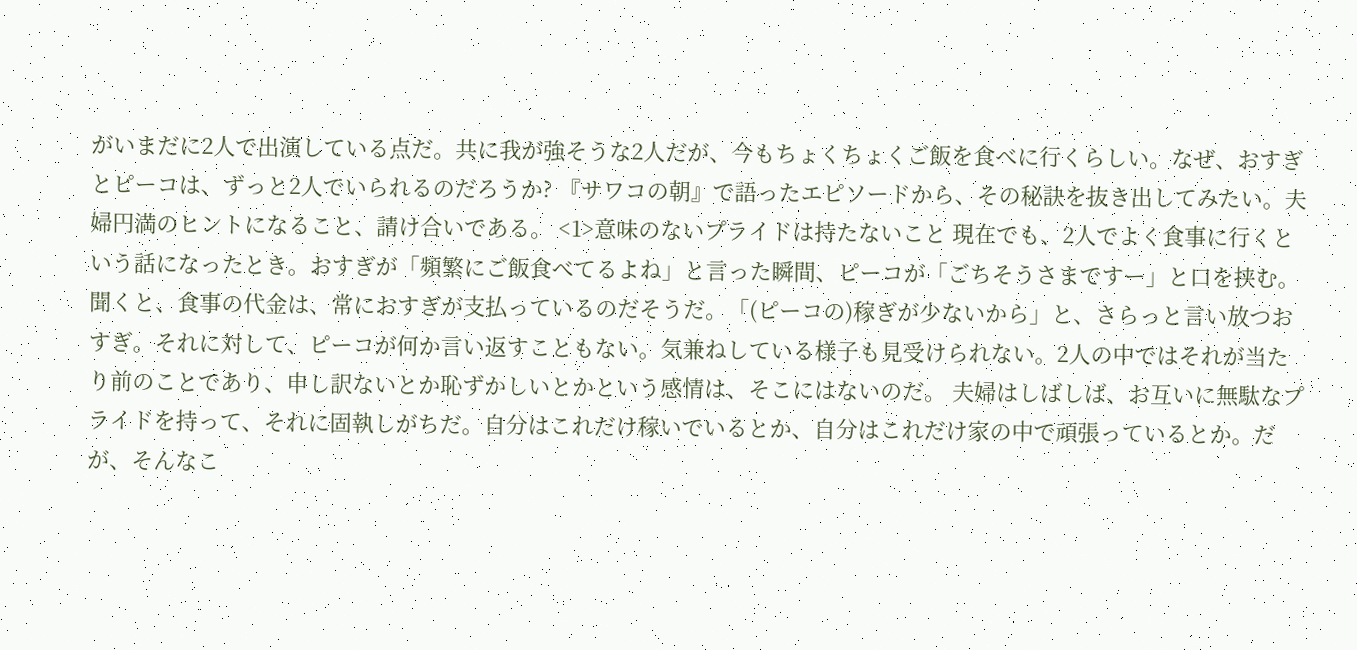がいまだに2人で出演している点だ。共に我が強そうな2人だが、今もちょくちょくご飯を食べに行くらしい。なぜ、おすぎとピーコは、ずっと2人でいられるのだろうか? 『サワコの朝』で語ったエピソードから、その秘訣を抜き出してみたい。夫婦円満のヒントになること、請け合いである。 <1>意味のないプライドは持たないこと 現在でも、2人でよく食事に行くという話になったとき。おすぎが「頻繁にご飯食べてるよね」と言った瞬間、ピーコが「ごちそうさまですー」と口を挟む。聞くと、食事の代金は、常におすぎが支払っているのだそうだ。「(ピーコの)稼ぎが少ないから」と、さらっと言い放つおすぎ。それに対して、ピーコが何か言い返すこともない。気兼ねしている様子も見受けられない。2人の中ではそれが当たり前のことであり、申し訳ないとか恥ずかしいとかという感情は、そこにはないのだ。 夫婦はしばしば、お互いに無駄なプライドを持って、それに固執しがちだ。自分はこれだけ稼いでいるとか、自分はこれだけ家の中で頑張っているとか。だが、そんなこ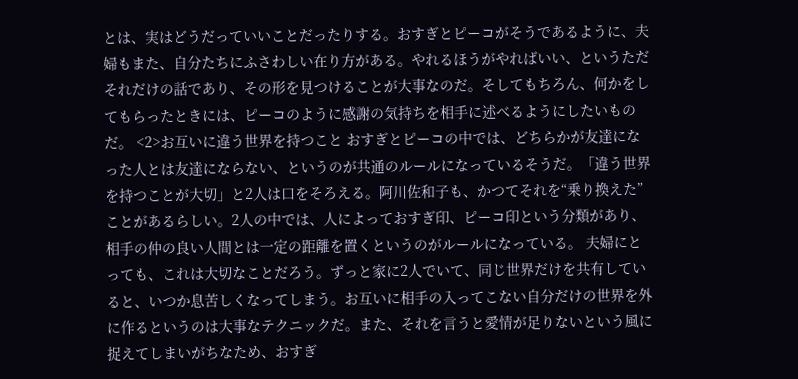とは、実はどうだっていいことだったりする。おすぎとピーコがそうであるように、夫婦もまた、自分たちにふさわしい在り方がある。やれるほうがやればいい、というただそれだけの話であり、その形を見つけることが大事なのだ。そしてもちろん、何かをしてもらったときには、ピーコのように感謝の気持ちを相手に述べるようにしたいものだ。 <2>お互いに違う世界を持つこと おすぎとピーコの中では、どちらかが友達になった人とは友達にならない、というのが共通のルールになっているそうだ。「違う世界を持つことが大切」と2人は口をそろえる。阿川佐和子も、かつてそれを“乗り換えた”ことがあるらしい。2人の中では、人によっておすぎ印、ピーコ印という分類があり、相手の仲の良い人間とは一定の距離を置くというのがルールになっている。 夫婦にとっても、これは大切なことだろう。ずっと家に2人でいて、同じ世界だけを共有していると、いつか息苦しくなってしまう。お互いに相手の入ってこない自分だけの世界を外に作るというのは大事なテクニックだ。また、それを言うと愛情が足りないという風に捉えてしまいがちなため、おすぎ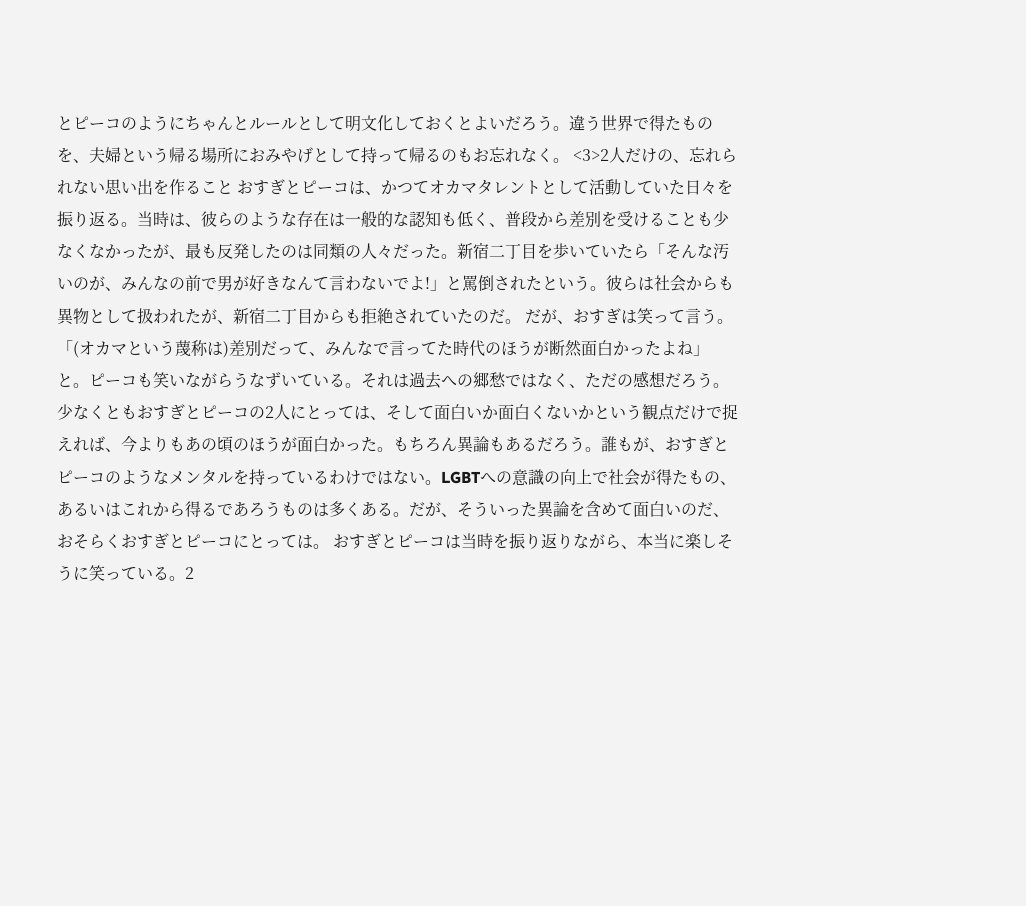とピーコのようにちゃんとルールとして明文化しておくとよいだろう。違う世界で得たものを、夫婦という帰る場所におみやげとして持って帰るのもお忘れなく。 <3>2人だけの、忘れられない思い出を作ること おすぎとピーコは、かつてオカマタレントとして活動していた日々を振り返る。当時は、彼らのような存在は一般的な認知も低く、普段から差別を受けることも少なくなかったが、最も反発したのは同類の人々だった。新宿二丁目を歩いていたら「そんな汚いのが、みんなの前で男が好きなんて言わないでよ!」と罵倒されたという。彼らは社会からも異物として扱われたが、新宿二丁目からも拒絶されていたのだ。 だが、おすぎは笑って言う。「(オカマという蔑称は)差別だって、みんなで言ってた時代のほうが断然面白かったよね」と。ピーコも笑いながらうなずいている。それは過去への郷愁ではなく、ただの感想だろう。少なくともおすぎとピーコの2人にとっては、そして面白いか面白くないかという観点だけで捉えれば、今よりもあの頃のほうが面白かった。もちろん異論もあるだろう。誰もが、おすぎとピーコのようなメンタルを持っているわけではない。LGBTへの意識の向上で社会が得たもの、あるいはこれから得るであろうものは多くある。だが、そういった異論を含めて面白いのだ、おそらくおすぎとピーコにとっては。 おすぎとピーコは当時を振り返りながら、本当に楽しそうに笑っている。2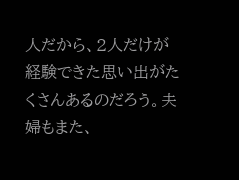人だから、2人だけが経験できた思い出がたくさんあるのだろう。夫婦もまた、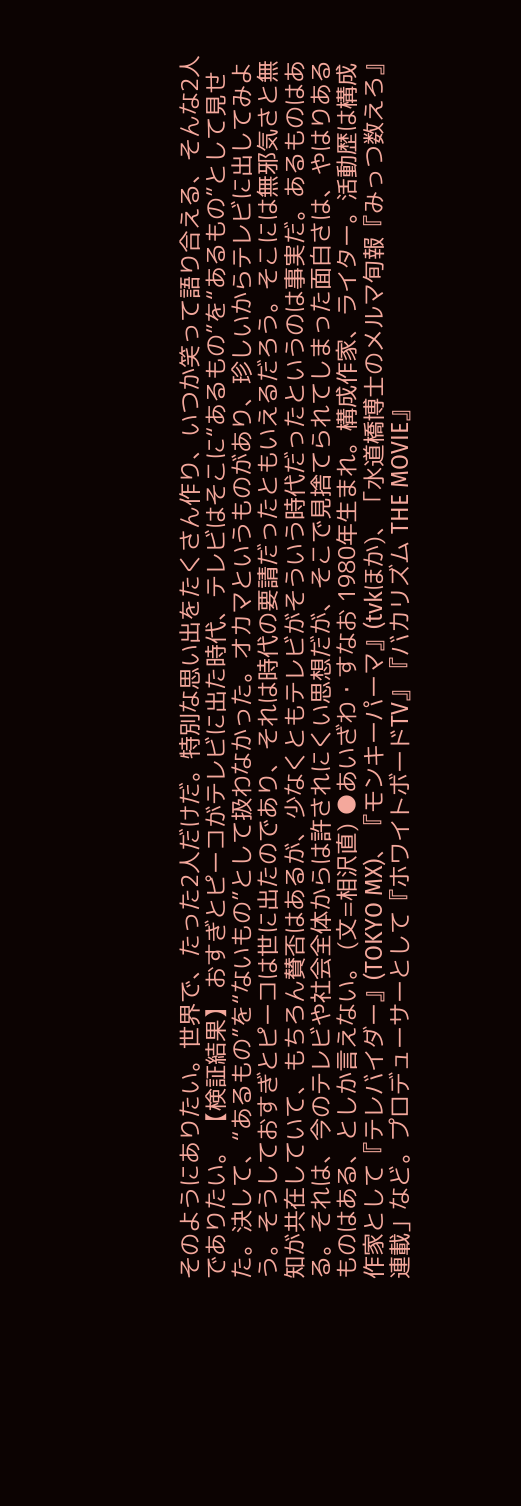そのようにありたい。世界で、たった2人だけだ。特別な思い出をたくさん作り、いつか笑って語り合える、そんな2人でありたい。 【検証結果】 おすぎとピーコがテレビに出た時代、テレビはそこに“あるもの”を“あるもの”として見せた。決して、“あるもの”を“ないもの”として扱わなかった。オカマというものがあり、珍しいからテレビに出してみよう。そうしておすぎとピーコは世に出たのであり、それは時代の要請だったともいえるだろう。そこには無邪気さと無知が共在していて、もちろん賛否はあるが、少なくともテレビがそういう時代だったというのは事実だ。あるものはある。それは、今のテレビや社会全体からは許されにくい思想だが、そこで見捨てられてしまった面白さは、やはりあるものはある、としか言えない。 (文=相沢直) ●あいざわ・すなお 1980年生まれ。構成作家、ライター。活動歴は構成作家として『テレバイダー』(TOKYO MX)、『モンキーパーマ』(tvkほか)、「水道橋博士のメルマ旬報『みっつ数えろ』連載」など。プロデューサーとして『ホワイトボードTV』『バカリズム THE MOVIE』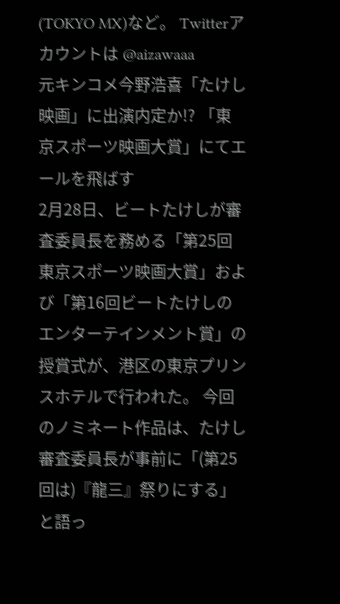(TOKYO MX)など。 Twitterアカウントは @aizawaaa
元キンコメ今野浩喜「たけし映画」に出演内定か!? 「東京スポーツ映画大賞」にてエールを飛ばす
2月28日、ビートたけしが審査委員長を務める「第25回東京スポーツ映画大賞」および「第16回ビートたけしのエンターテインメント賞」の授賞式が、港区の東京プリンスホテルで行われた。 今回のノミネート作品は、たけし審査委員長が事前に「(第25回は)『龍三』祭りにする」と語っ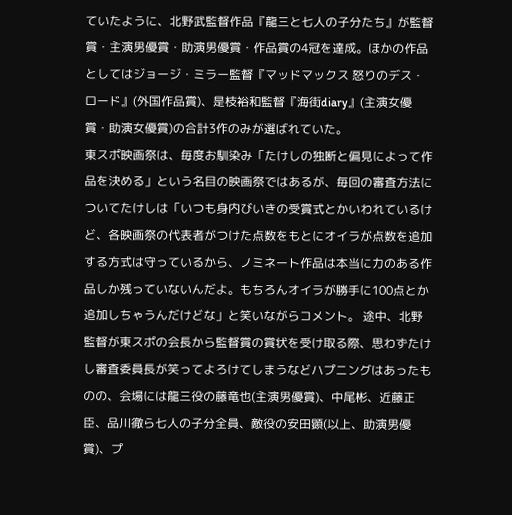ていたように、北野武監督作品『龍三と七人の子分たち』が監督賞・主演男優賞・助演男優賞・作品賞の4冠を達成。ほかの作品としてはジョージ・ミラー監督『マッドマックス 怒りのデス・ロード』(外国作品賞)、是枝裕和監督『海街diary』(主演女優賞・助演女優賞)の合計3作のみが選ばれていた。
東スポ映画祭は、毎度お馴染み「たけしの独断と偏見によって作品を決める」という名目の映画祭ではあるが、毎回の審査方法についてたけしは「いつも身内びいきの受賞式とかいわれているけど、各映画祭の代表者がつけた点数をもとにオイラが点数を追加する方式は守っているから、ノミネート作品は本当に力のある作品しか残っていないんだよ。もちろんオイラが勝手に100点とか追加しちゃうんだけどな」と笑いながらコメント。 途中、北野監督が東スポの会長から監督賞の賞状を受け取る際、思わずたけし審査委員長が笑ってよろけてしまうなどハプニングはあったものの、会場には龍三役の藤竜也(主演男優賞)、中尾彬、近藤正臣、品川徹ら七人の子分全員、敵役の安田顕(以上、助演男優賞)、プ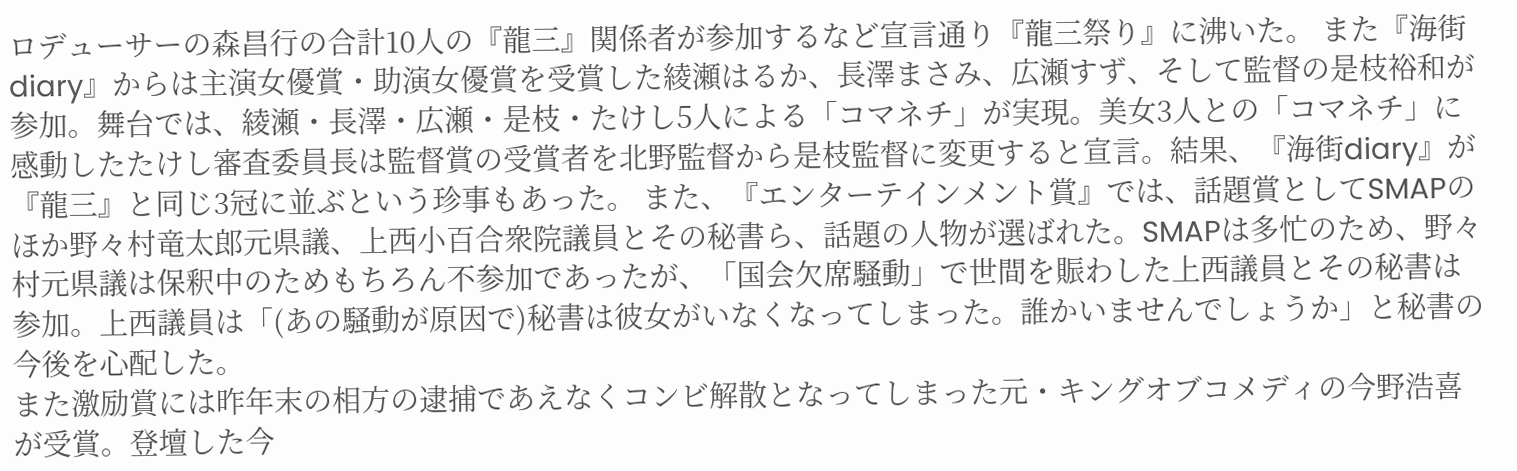ロデューサーの森昌行の合計10人の『龍三』関係者が参加するなど宣言通り『龍三祭り』に沸いた。 また『海街diary』からは主演女優賞・助演女優賞を受賞した綾瀬はるか、長澤まさみ、広瀬すず、そして監督の是枝裕和が参加。舞台では、綾瀬・長澤・広瀬・是枝・たけし5人による「コマネチ」が実現。美女3人との「コマネチ」に感動したたけし審査委員長は監督賞の受賞者を北野監督から是枝監督に変更すると宣言。結果、『海街diary』が『龍三』と同じ3冠に並ぶという珍事もあった。 また、『エンターテインメント賞』では、話題賞としてSMAPのほか野々村竜太郎元県議、上西小百合衆院議員とその秘書ら、話題の人物が選ばれた。SMAPは多忙のため、野々村元県議は保釈中のためもちろん不参加であったが、「国会欠席騒動」で世間を賑わした上西議員とその秘書は参加。上西議員は「(あの騒動が原因で)秘書は彼女がいなくなってしまった。誰かいませんでしょうか」と秘書の今後を心配した。
また激励賞には昨年末の相方の逮捕であえなくコンビ解散となってしまった元・キングオブコメディの今野浩喜が受賞。登壇した今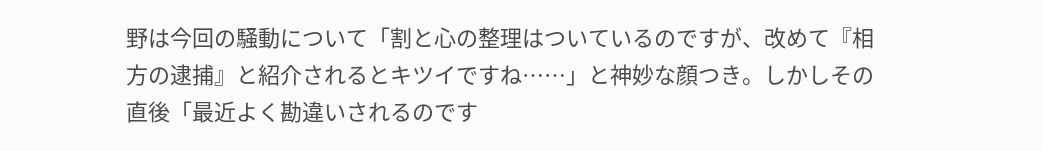野は今回の騒動について「割と心の整理はついているのですが、改めて『相方の逮捕』と紹介されるとキツイですね……」と神妙な顔つき。しかしその直後「最近よく勘違いされるのです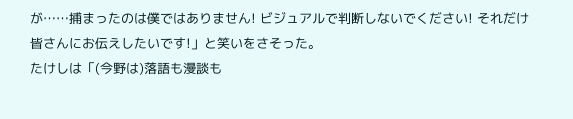が……捕まったのは僕ではありません! ビジュアルで判断しないでください! それだけ皆さんにお伝えしたいです!」と笑いをさそった。
たけしは「(今野は)落語も漫談も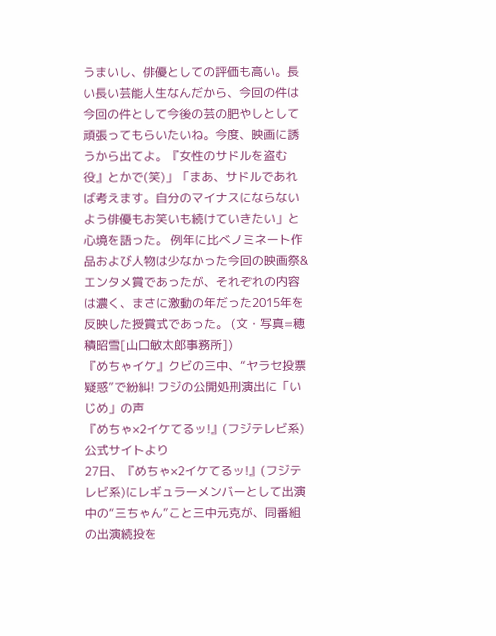うまいし、俳優としての評価も高い。長い長い芸能人生なんだから、今回の件は今回の件として今後の芸の肥やしとして頑張ってもらいたいね。今度、映画に誘うから出てよ。『女性のサドルを盗む役』とかで(笑)」「まあ、サドルであれば考えます。自分のマイナスにならないよう俳優もお笑いも続けていきたい」と心境を語った。 例年に比べノミネート作品および人物は少なかった今回の映画祭&エンタメ賞であったが、それぞれの内容は濃く、まさに激動の年だった2015年を反映した授賞式であった。 (文・写真=穂積昭雪[山口敏太郎事務所])
『めちゃイケ』クビの三中、“ヤラセ投票疑惑”で紛糾! フジの公開処刑演出に「いじめ」の声
『めちゃ×2イケてるッ!』(フジテレビ系)公式サイトより
27日、『めちゃ×2イケてるッ!』(フジテレビ系)にレギュラーメンバーとして出演中の“三ちゃん”こと三中元克が、同番組の出演続投を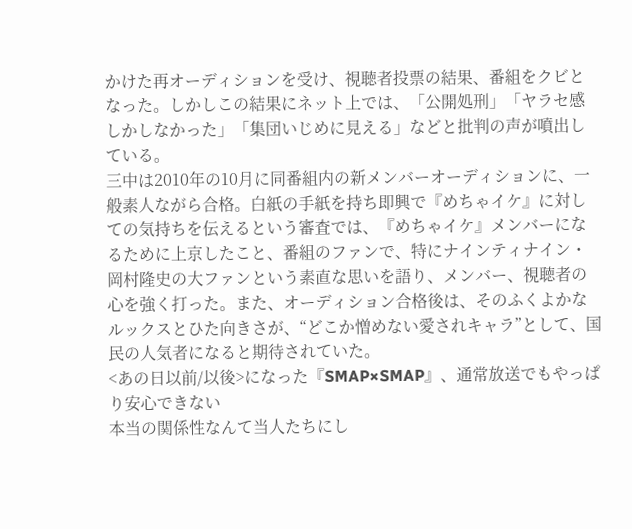かけた再オーディションを受け、視聴者投票の結果、番組をクビとなった。しかしこの結果にネット上では、「公開処刑」「ヤラセ感しかしなかった」「集団いじめに見える」などと批判の声が噴出している。
三中は2010年の10月に同番組内の新メンバーオーディションに、一般素人ながら合格。白紙の手紙を持ち即興で『めちゃイケ』に対しての気持ちを伝えるという審査では、『めちゃイケ』メンバーになるために上京したこと、番組のファンで、特にナインティナイン・岡村隆史の大ファンという素直な思いを語り、メンバー、視聴者の心を強く打った。また、オーディション合格後は、そのふくよかなルックスとひた向きさが、“どこか憎めない愛されキャラ”として、国民の人気者になると期待されていた。
<あの日以前/以後>になった『SMAP×SMAP』、通常放送でもやっぱり安心できない
本当の関係性なんて当人たちにし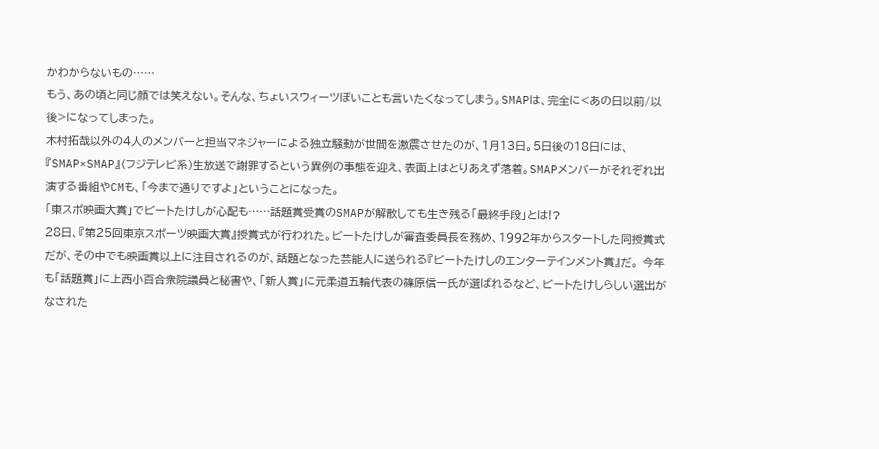かわからないもの……
もう、あの頃と同じ顔では笑えない。そんな、ちょいスウィーツぽいことも言いたくなってしまう。SMAPは、完全に<あの日以前/以後>になってしまった。
木村拓哉以外の4人のメンバーと担当マネジャーによる独立騒動が世間を激震させたのが、1月13日。5日後の18日には、『SMAP×SMAP』(フジテレビ系)生放送で謝罪するという異例の事態を迎え、表面上はとりあえず落着。SMAPメンバーがそれぞれ出演する番組やCMも、「今まで通りですよ」ということになった。
「東スポ映画大賞」でビートたけしが心配も……話題賞受賞のSMAPが解散しても生き残る「最終手段」とは!?
28日、『第25回東京スポーツ映画大賞』授賞式が行われた。ビートたけしが審査委員長を務め、1992年からスタートした同授賞式だが、その中でも映画賞以上に注目されるのが、話題となった芸能人に送られる『ビートたけしのエンターテインメント賞』だ。 今年も「話題賞」に上西小百合衆院議員と秘書や、「新人賞」に元柔道五輪代表の篠原信一氏が選ばれるなど、ビートたけしらしい選出がなされた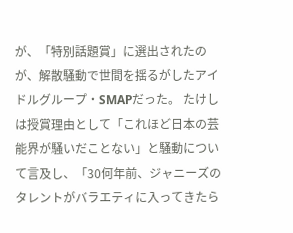が、「特別話題賞」に選出されたのが、解散騒動で世間を揺るがしたアイドルグループ・SMAPだった。 たけしは授賞理由として「これほど日本の芸能界が騒いだことない」と騒動について言及し、「30何年前、ジャニーズのタレントがバラエティに入ってきたら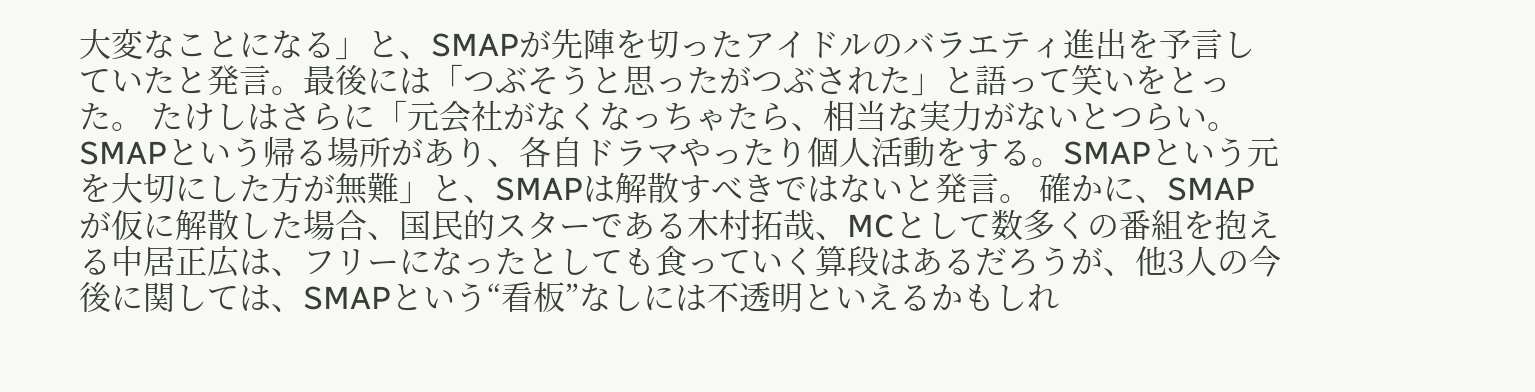大変なことになる」と、SMAPが先陣を切ったアイドルのバラエティ進出を予言していたと発言。最後には「つぶそうと思ったがつぶされた」と語って笑いをとった。 たけしはさらに「元会社がなくなっちゃたら、相当な実力がないとつらい。SMAPという帰る場所があり、各自ドラマやったり個人活動をする。SMAPという元を大切にした方が無難」と、SMAPは解散すべきではないと発言。 確かに、SMAPが仮に解散した場合、国民的スターである木村拓哉、MCとして数多くの番組を抱える中居正広は、フリーになったとしても食っていく算段はあるだろうが、他3人の今後に関しては、SMAPという“看板”なしには不透明といえるかもしれ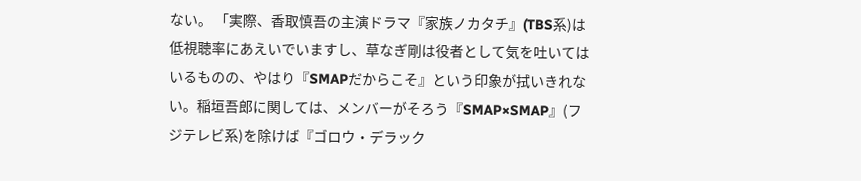ない。 「実際、香取慎吾の主演ドラマ『家族ノカタチ』(TBS系)は低視聴率にあえいでいますし、草なぎ剛は役者として気を吐いてはいるものの、やはり『SMAPだからこそ』という印象が拭いきれない。稲垣吾郎に関しては、メンバーがそろう『SMAP×SMAP』(フジテレビ系)を除けば『ゴロウ・デラック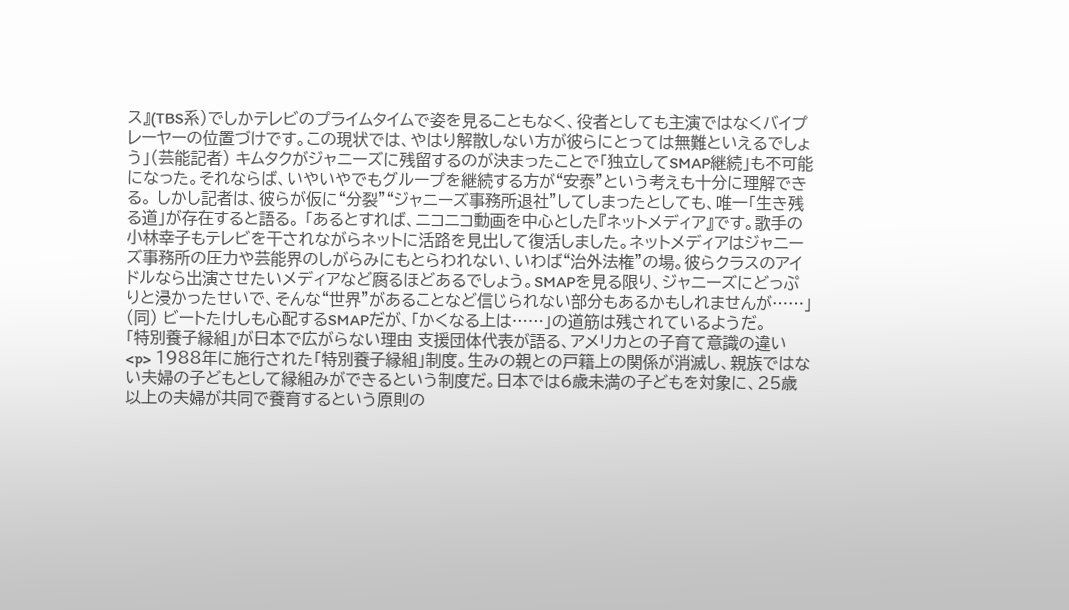ス』(TBS系)でしかテレビのプライムタイムで姿を見ることもなく、役者としても主演ではなくバイプレーヤーの位置づけです。この現状では、やはり解散しない方が彼らにとっては無難といえるでしょう」(芸能記者) キムタクがジャニーズに残留するのが決まったことで「独立してSMAP継続」も不可能になった。それならば、いやいやでもグループを継続する方が“安泰”という考えも十分に理解できる。 しかし記者は、彼らが仮に“分裂”“ジャニーズ事務所退社”してしまったとしても、唯一「生き残る道」が存在すると語る。 「あるとすれば、ニコニコ動画を中心とした『ネットメディア』です。歌手の小林幸子もテレビを干されながらネットに活路を見出して復活しました。ネットメディアはジャニーズ事務所の圧力や芸能界のしがらみにもとらわれない、いわば“治外法権”の場。彼らクラスのアイドルなら出演させたいメディアなど腐るほどあるでしょう。SMAPを見る限り、ジャニーズにどっぷりと浸かったせいで、そんな“世界”があることなど信じられない部分もあるかもしれませんが……」(同) ビートたけしも心配するSMAPだが、「かくなる上は……」の道筋は残されているようだ。
「特別養子縁組」が日本で広がらない理由 支援団体代表が語る、アメリカとの子育て意識の違い
<p> 1988年に施行された「特別養子縁組」制度。生みの親との戸籍上の関係が消滅し、親族ではない夫婦の子どもとして縁組みができるという制度だ。日本では6歳未満の子どもを対象に、25歳以上の夫婦が共同で養育するという原則の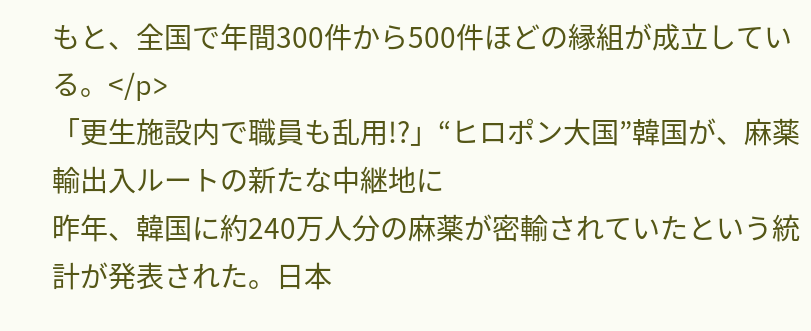もと、全国で年間300件から500件ほどの縁組が成立している。</p>
「更生施設内で職員も乱用!?」“ヒロポン大国”韓国が、麻薬輸出入ルートの新たな中継地に
昨年、韓国に約240万人分の麻薬が密輸されていたという統計が発表された。日本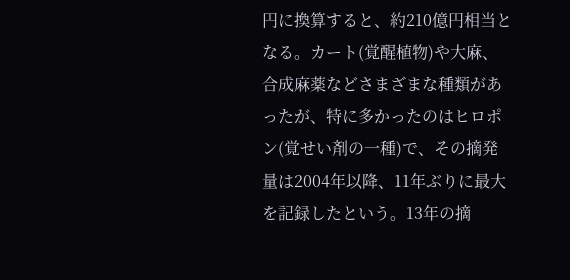円に換算すると、約210億円相当となる。カート(覚醒植物)や大麻、合成麻薬などさまざまな種類があったが、特に多かったのはヒロポン(覚せい剤の一種)で、その摘発量は2004年以降、11年ぶりに最大を記録したという。13年の摘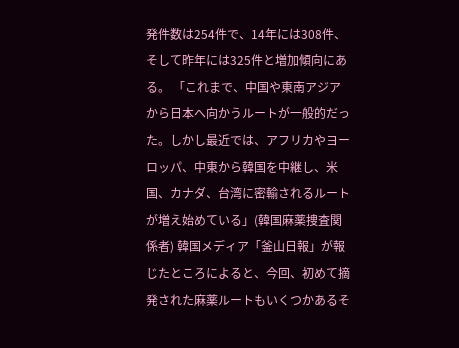発件数は254件で、14年には308件、そして昨年には325件と増加傾向にある。 「これまで、中国や東南アジアから日本へ向かうルートが一般的だった。しかし最近では、アフリカやヨーロッパ、中東から韓国を中継し、米国、カナダ、台湾に密輸されるルートが増え始めている」(韓国麻薬捜査関係者) 韓国メディア「釜山日報」が報じたところによると、今回、初めて摘発された麻薬ルートもいくつかあるそ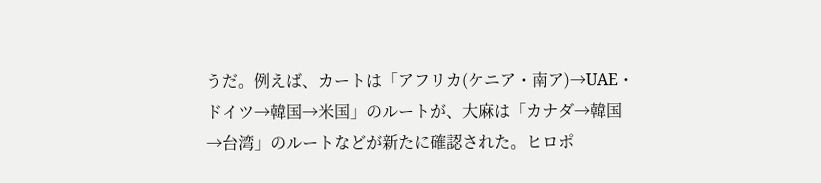うだ。例えば、カートは「アフリカ(ケニア・南ア)→UAE・ドイツ→韓国→米国」のルートが、大麻は「カナダ→韓国→台湾」のルートなどが新たに確認された。ヒロポ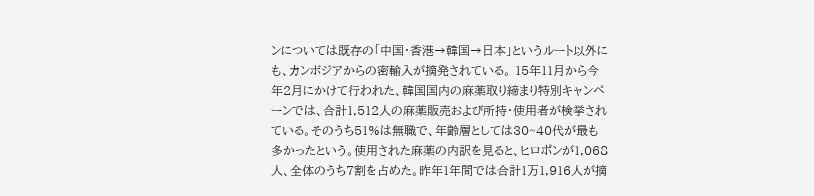ンについては既存の「中国・香港→韓国→日本」というルート以外にも、カンボジアからの密輸入が摘発されている。 15年11月から今年2月にかけて行われた、韓国国内の麻薬取り締まり特別キャンペーンでは、合計1,512人の麻薬販売および所持・使用者が検挙されている。そのうち51%は無職で、年齢層としては30~40代が最も多かったという。使用された麻薬の内訳を見ると、ヒロポンが1,068人、全体のうち7割を占めた。昨年1年間では合計1万1,916人が摘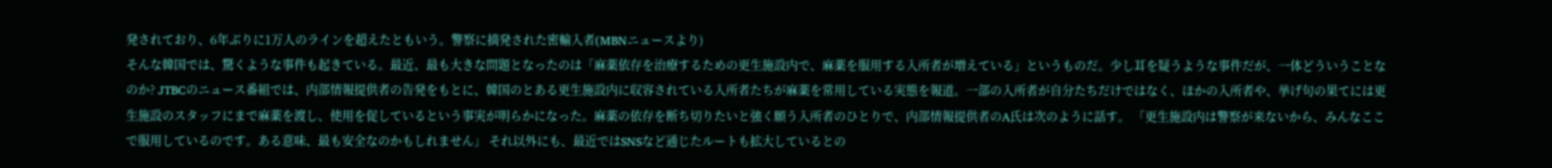発されており、6年ぶりに1万人のラインを超えたともいう。警察に摘発された密輸入者(MBNニュースより)
そんな韓国では、驚くような事件も起きている。最近、最も大きな問題となったのは「麻薬依存を治療するための更生施設内で、麻薬を服用する入所者が増えている」というものだ。少し耳を疑うような事件だが、一体どういうことなのか? JTBCのニュース番組では、内部情報提供者の告発をもとに、韓国のとある更生施設内に収容されている入所者たちが麻薬を常用している実態を報道。一部の入所者が自分たちだけではなく、ほかの入所者や、挙げ句の果てには更生施設のスタッフにまで麻薬を渡し、使用を促しているという事実が明らかになった。麻薬の依存を断ち切りたいと強く願う入所者のひとりで、内部情報提供者のA氏は次のように話す。 「更生施設内は警察が来ないから、みんなここで服用しているのです。ある意味、最も安全なのかもしれません」 それ以外にも、最近ではSNSなど通じたルートも拡大しているとの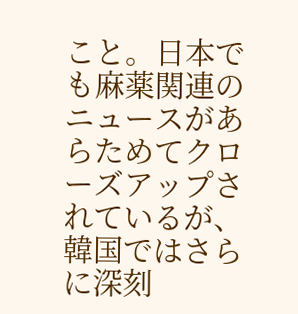こと。日本でも麻薬関連のニュースがあらためてクローズアップされているが、韓国ではさらに深刻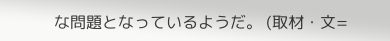な問題となっているようだ。 (取材・文=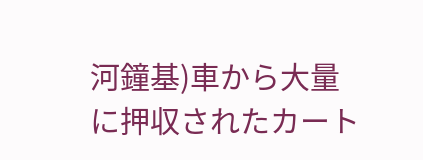河鐘基)車から大量に押収されたカート